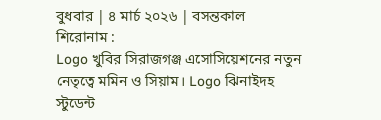বুধবার | ৪ মার্চ ২০২৬ | বসন্তকাল
শিরোনাম :
Logo খুবির সিরাজগঞ্জ এসোসিয়েশনের নতুন নেতৃত্বে মমিন ও সিয়াম। Logo ঝিনাইদহ স্টুডেন্ট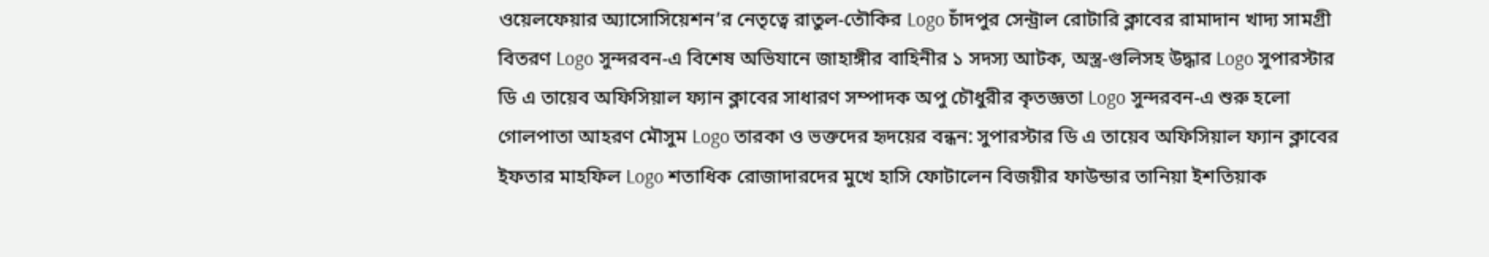ওয়েলফেয়ার অ্যাসোসিয়েশন’র নেতৃত্বে রাতুল-তৌকির Logo চাঁদপুর সেন্ট্রাল রোটারি ক্লাবের রামাদান খাদ্য সামগ্রী বিতরণ Logo সুন্দরবন-এ বিশেষ অভিযানে জাহাঙ্গীর বাহিনীর ১ সদস্য আটক, অস্ত্র-গুলিসহ উদ্ধার Logo সুপারস্টার ডি এ তায়েব অফিসিয়াল ফ্যান ক্লাবের সাধারণ সম্পাদক অপু চৌধুরীর কৃতজ্ঞতা Logo সুন্দরবন-এ শুরু হলো গোলপাতা আহরণ মৌসুম Logo তারকা ও ভক্তদের হৃদয়ের বন্ধন: সুপারস্টার ডি এ তায়েব অফিসিয়াল ফ্যান ক্লাবের ইফতার মাহফিল Logo শতাধিক রোজাদারদের মুখে হাসি ফোটালেন বিজয়ীর ফাউন্ডার তানিয়া ইশতিয়াক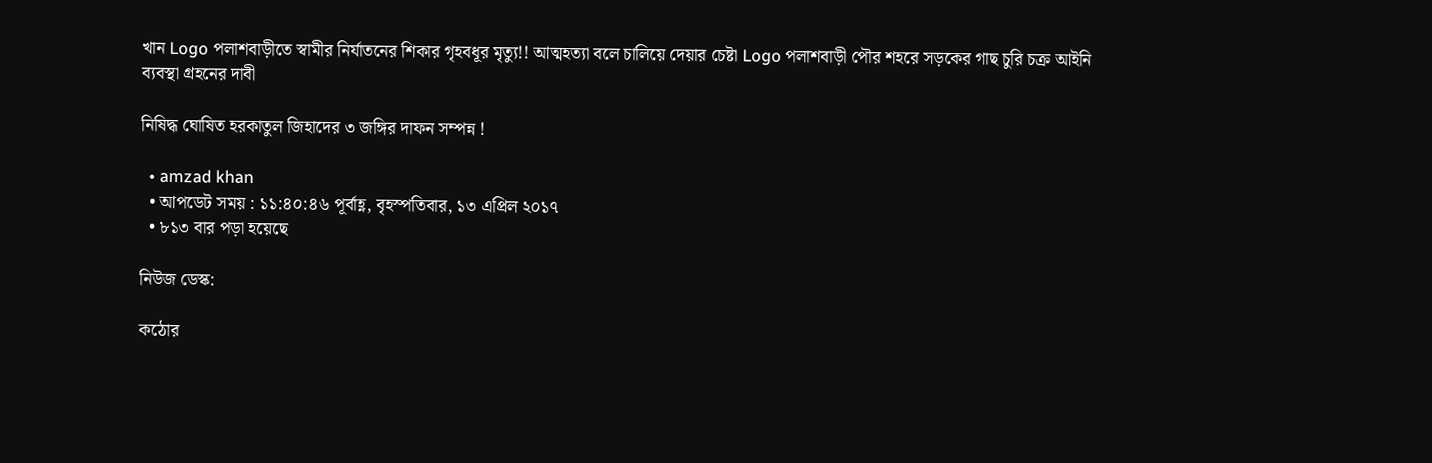খান Logo পলাশবাড়ীতে স্বামীর নির্যাতনের শিকার গৃহবধূর মৃত্যু!! আত্মহত্যা বলে চালিয়ে দেয়ার চেষ্টা Logo পলাশবাড়ী পৌর শহরে সড়কের গাছ চুরি চক্র আইনি ব্যবস্থা গ্রহনের দাবী

নিষিদ্ধ ঘোষিত হরকাতুল জিহাদের ৩ জঙ্গির দাফন সম্পন্ন !

  • amzad khan
  • আপডেট সময় : ১১:৪০:৪৬ পূর্বাহ্ণ, বৃহস্পতিবার, ১৩ এপ্রিল ২০১৭
  • ৮১৩ বার পড়া হয়েছে

নিউজ ডেস্ক:

কঠোর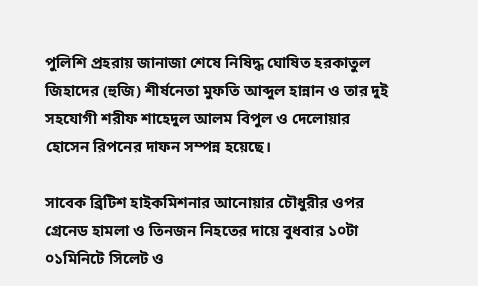পুলিশি প্রহরায় জানাজা শেষে নিষিদ্ধ ঘোষিত হরকাতুল জিহাদের (হুজি) শীর্ষনেতা মুফতি আব্দুল হান্নান ও তার দুই সহযোগী শরীফ শাহেদুল আলম বিপুল ও দেলোয়ার হোসেন রিপনের দাফন সম্পন্ন হয়েছে।

সাবেক ব্রিটিশ হাইকমিশনার আনোয়ার চৌধুরীর ওপর গ্রেনেড হামলা ও তিনজন নিহতের দায়ে বুধবার ১০টা ০১মিনিটে সিলেট ও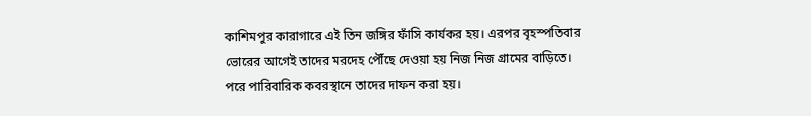কাশিমপুর কারাগারে এই তিন জঙ্গির ফাঁসি কার্যকর হয়। এরপর বৃহস্পতিবার ভোরের আগেই তাদের মরদেহ পৌঁছে দেওয়া হয় নিজ নিজ গ্রামের বাড়িতে। পরে পারিবারিক কবরস্থানে তাদের দাফন করা হয়।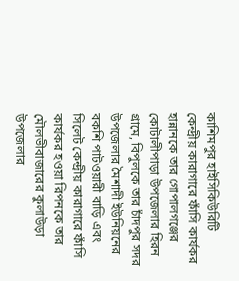কাশিমপুর হাইসিকিউরিটি কেন্দ্রীয় কারাগারে ফাঁসি কার্যকর হান্নানকে তার গোপালগঞ্জের কোটালীপাড়া উপজেলার হিরন গ্রামে, বিপুলকে তার চাঁদপুর সদর উপজেলার মৈশাদী ইউনিয়নের বকশি পাটওয়ারী বাড়ি এবং সিলেট কেন্দ্রীয় কারাগারে ফাঁসি কার্যকর হওয়া রিপনকে তার মৌলভীবাজারের কুলাউড়া উপজেলার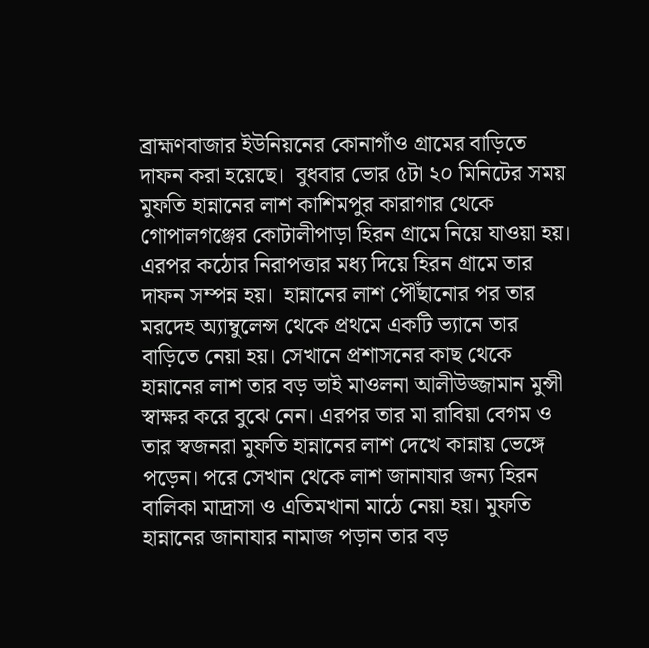ব্রাহ্মণবাজার ইউনিয়নের কোনাগাঁও গ্রামের বাড়িতে দাফন করা হয়েছে।  বুধবার ভোর ৫টা ২০ মিনিটের সময় মুফতি হান্নানের লাশ কাশিমপুর কারাগার থেকে গোপালগঞ্জের কোটালীপাড়া হিরন গ্রামে নিয়ে যাওয়া হয়। এরপর কঠোর নিরাপত্তার মধ্য দিয়ে হিরন গ্রামে তার দাফন সম্পন্ন হয়।  হান্নানের লাশ পৌঁছানোর পর তার মরদেহ অ্যাম্বুলেন্স থেকে প্রথমে একটি ভ্যানে তার বাড়িতে নেয়া হয়। সেখানে প্রশাসনের কাছ থেকে হান্নানের লাশ তার বড় ভাই মাওলনা আলীউজ্জামান মুন্সী স্বাক্ষর করে বুঝে নেন। এরপর তার মা রাবিয়া বেগম ও তার স্বজনরা মুফতি হান্নানের লাশ দেখে কান্নায় ভেঙ্গে পড়েন। পরে সেখান থেকে লাশ জানাযার জন্য হিরন বালিকা মাদ্রাসা ও এতিমখানা মাঠে নেয়া হয়। মুফতি হান্নানের জানাযার নামাজ পড়ান তার বড়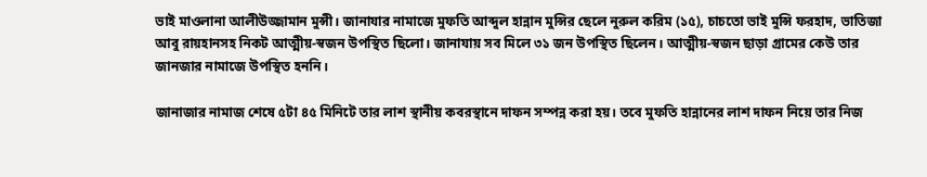ভাই মাওলানা আলীউজ্জামান মুন্সী। জানাযার নামাজে মুফতি আব্দুল হান্নান মুন্সির ছেলে নুরুল করিম (১৫), চাচতো ভাই মুন্সি ফরহাদ, ভাতিজা আবু রায়হানসহ নিকট আত্মীয়-স্বজন উপস্থিত ছিলো। জানাযায় সব মিলে ৩১ জন উপস্থিত ছিলেন। আত্মীয়-স্বজন ছাড়া গ্রামের কেউ তার জানজার নামাজে উপস্থিত হননি।

জানাজার নামাজ শেষে ৫টা ৪৫ মিনিটে তার লাশ স্থানীয় কবরস্থানে দাফন সম্পন্ন করা হয়। তবে মুফতি হান্নানের লাশ দাফন নিয়ে তার নিজ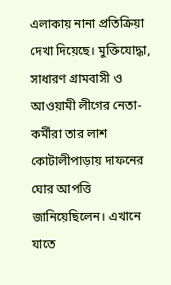এলাকায় নানা প্রতিক্রিয়া দেখা দিয়েছে। মুক্তিযোদ্ধা, সাধারণ গ্রামবাসী ও আওয়ামী লীগের নেতা-কর্মীরা তার লাশ কোটালীপাড়ায় দাফনের ঘোর আপত্তি জানিয়েছিলেন। এখানে যাতে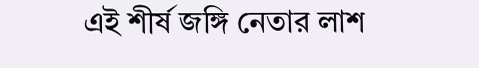এই শীর্ষ জঙ্গি নেতার লাশ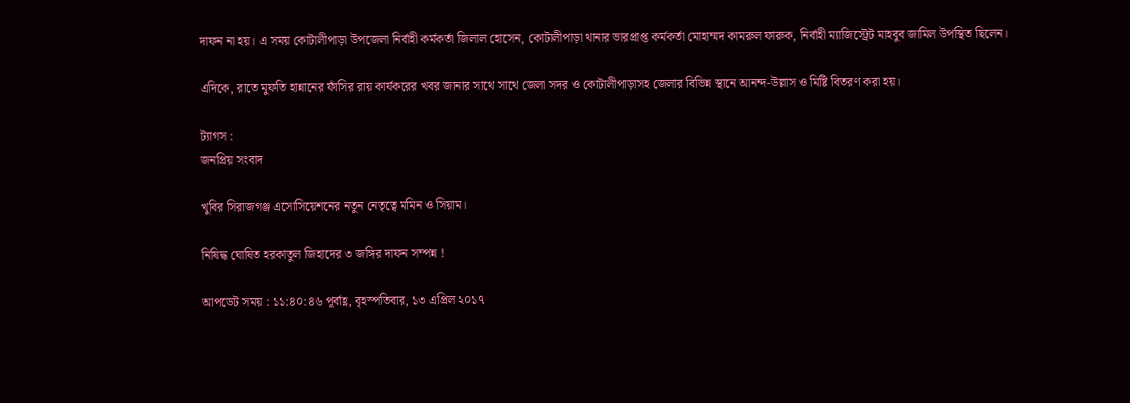দাফন না হয়। এ সময় কোটালীপাড়া উপজেলা নির্বাহী কর্মকর্তা জিলাল হোসেন, কোটালীপাড়া থানার ভারপ্রাপ্ত কর্মকর্তা মোহাম্মদ কামরুল ফারুক, নির্বাহী ম্যাজিস্ট্রেট মাহবুব জামিল উপস্থিত ছিলেন।

এদিকে, রাতে মুফতি হান্নানের ফাঁসির রায় কার্যকরের খবর জানার সাথে সাথে জেলা সদর ও কোটালীপাড়াসহ জেলার বিভিন্ন স্থানে আনন্দ-উল্লাস ও মিষ্টি বিতরণ করা হয়।

ট্যাগস :
জনপ্রিয় সংবাদ

খুবির সিরাজগঞ্জ এসোসিয়েশনের নতুন নেতৃত্বে মমিন ও সিয়াম।

নিষিদ্ধ ঘোষিত হরকাতুল জিহাদের ৩ জঙ্গির দাফন সম্পন্ন !

আপডেট সময় : ১১:৪০:৪৬ পূর্বাহ্ণ, বৃহস্পতিবার, ১৩ এপ্রিল ২০১৭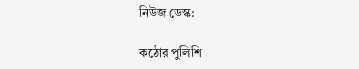নিউজ ডেস্ক:

কঠোর পুলিশি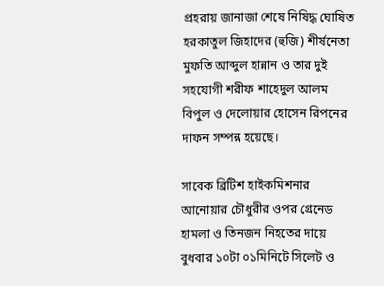প্রহরায় জানাজা শেষে নিষিদ্ধ ঘোষিত হরকাতুল জিহাদের (হুজি) শীর্ষনেতা মুফতি আব্দুল হান্নান ও তার দুই সহযোগী শরীফ শাহেদুল আলম বিপুল ও দেলোয়ার হোসেন রিপনের দাফন সম্পন্ন হয়েছে।

সাবেক ব্রিটিশ হাইকমিশনার আনোয়ার চৌধুরীর ওপর গ্রেনেড হামলা ও তিনজন নিহতের দায়ে বুধবার ১০টা ০১মিনিটে সিলেট ও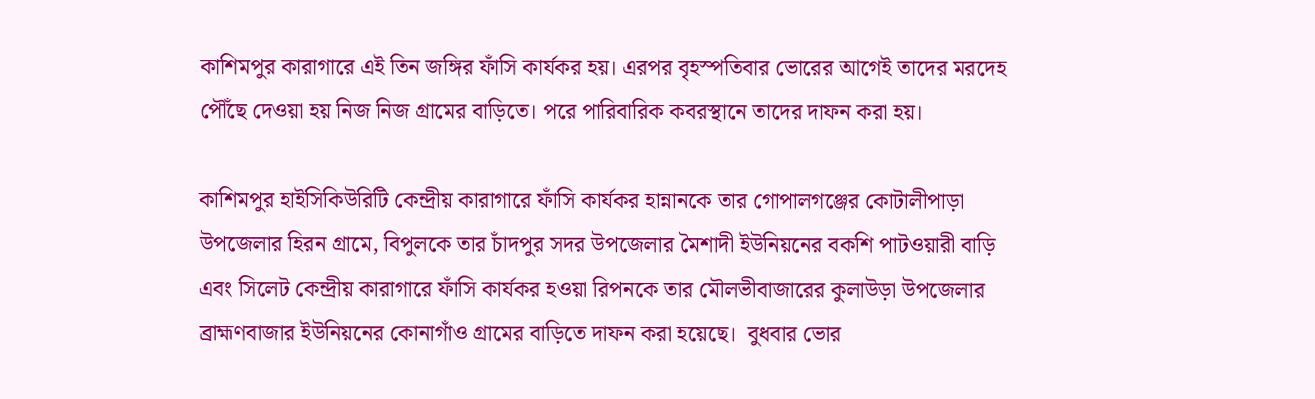কাশিমপুর কারাগারে এই তিন জঙ্গির ফাঁসি কার্যকর হয়। এরপর বৃহস্পতিবার ভোরের আগেই তাদের মরদেহ পৌঁছে দেওয়া হয় নিজ নিজ গ্রামের বাড়িতে। পরে পারিবারিক কবরস্থানে তাদের দাফন করা হয়।

কাশিমপুর হাইসিকিউরিটি কেন্দ্রীয় কারাগারে ফাঁসি কার্যকর হান্নানকে তার গোপালগঞ্জের কোটালীপাড়া উপজেলার হিরন গ্রামে, বিপুলকে তার চাঁদপুর সদর উপজেলার মৈশাদী ইউনিয়নের বকশি পাটওয়ারী বাড়ি এবং সিলেট কেন্দ্রীয় কারাগারে ফাঁসি কার্যকর হওয়া রিপনকে তার মৌলভীবাজারের কুলাউড়া উপজেলার ব্রাহ্মণবাজার ইউনিয়নের কোনাগাঁও গ্রামের বাড়িতে দাফন করা হয়েছে।  বুধবার ভোর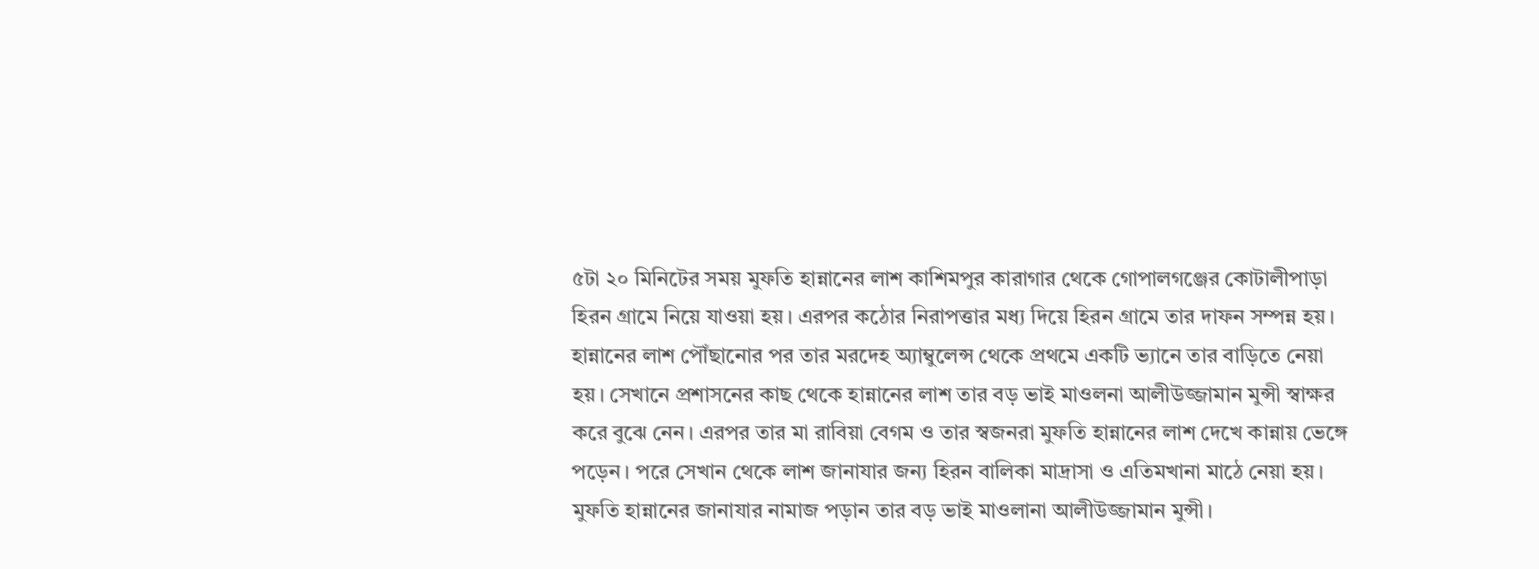৫টা ২০ মিনিটের সময় মুফতি হান্নানের লাশ কাশিমপুর কারাগার থেকে গোপালগঞ্জের কোটালীপাড়া হিরন গ্রামে নিয়ে যাওয়া হয়। এরপর কঠোর নিরাপত্তার মধ্য দিয়ে হিরন গ্রামে তার দাফন সম্পন্ন হয়।  হান্নানের লাশ পৌঁছানোর পর তার মরদেহ অ্যাম্বুলেন্স থেকে প্রথমে একটি ভ্যানে তার বাড়িতে নেয়া হয়। সেখানে প্রশাসনের কাছ থেকে হান্নানের লাশ তার বড় ভাই মাওলনা আলীউজ্জামান মুন্সী স্বাক্ষর করে বুঝে নেন। এরপর তার মা রাবিয়া বেগম ও তার স্বজনরা মুফতি হান্নানের লাশ দেখে কান্নায় ভেঙ্গে পড়েন। পরে সেখান থেকে লাশ জানাযার জন্য হিরন বালিকা মাদ্রাসা ও এতিমখানা মাঠে নেয়া হয়। মুফতি হান্নানের জানাযার নামাজ পড়ান তার বড় ভাই মাওলানা আলীউজ্জামান মুন্সী।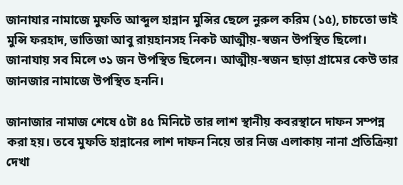জানাযার নামাজে মুফতি আব্দুল হান্নান মুন্সির ছেলে নুরুল করিম (১৫), চাচতো ভাই মুন্সি ফরহাদ, ভাতিজা আবু রায়হানসহ নিকট আত্মীয়-স্বজন উপস্থিত ছিলো। জানাযায় সব মিলে ৩১ জন উপস্থিত ছিলেন। আত্মীয়-স্বজন ছাড়া গ্রামের কেউ তার জানজার নামাজে উপস্থিত হননি।

জানাজার নামাজ শেষে ৫টা ৪৫ মিনিটে তার লাশ স্থানীয় কবরস্থানে দাফন সম্পন্ন করা হয়। তবে মুফতি হান্নানের লাশ দাফন নিয়ে তার নিজ এলাকায় নানা প্রতিক্রিয়া দেখা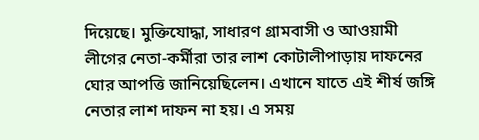দিয়েছে। মুক্তিযোদ্ধা, সাধারণ গ্রামবাসী ও আওয়ামী লীগের নেতা-কর্মীরা তার লাশ কোটালীপাড়ায় দাফনের ঘোর আপত্তি জানিয়েছিলেন। এখানে যাতে এই শীর্ষ জঙ্গি নেতার লাশ দাফন না হয়। এ সময়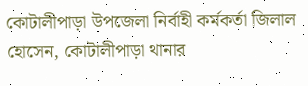কোটালীপাড়া উপজেলা নির্বাহী কর্মকর্তা জিলাল হোসেন, কোটালীপাড়া থানার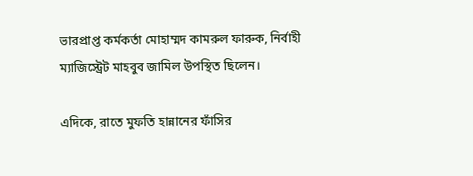ভারপ্রাপ্ত কর্মকর্তা মোহাম্মদ কামরুল ফারুক, নির্বাহী ম্যাজিস্ট্রেট মাহবুব জামিল উপস্থিত ছিলেন।

এদিকে, রাতে মুফতি হান্নানের ফাঁসির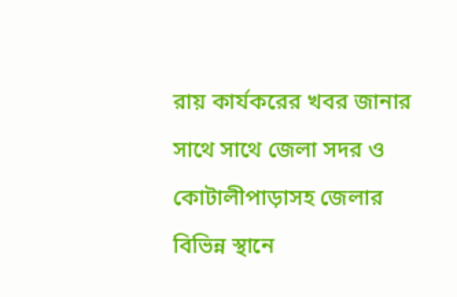রায় কার্যকরের খবর জানার সাথে সাথে জেলা সদর ও কোটালীপাড়াসহ জেলার বিভিন্ন স্থানে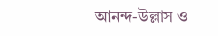আনন্দ-উল্লাস ও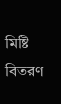মিষ্টি বিতরণ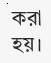করা হয়।